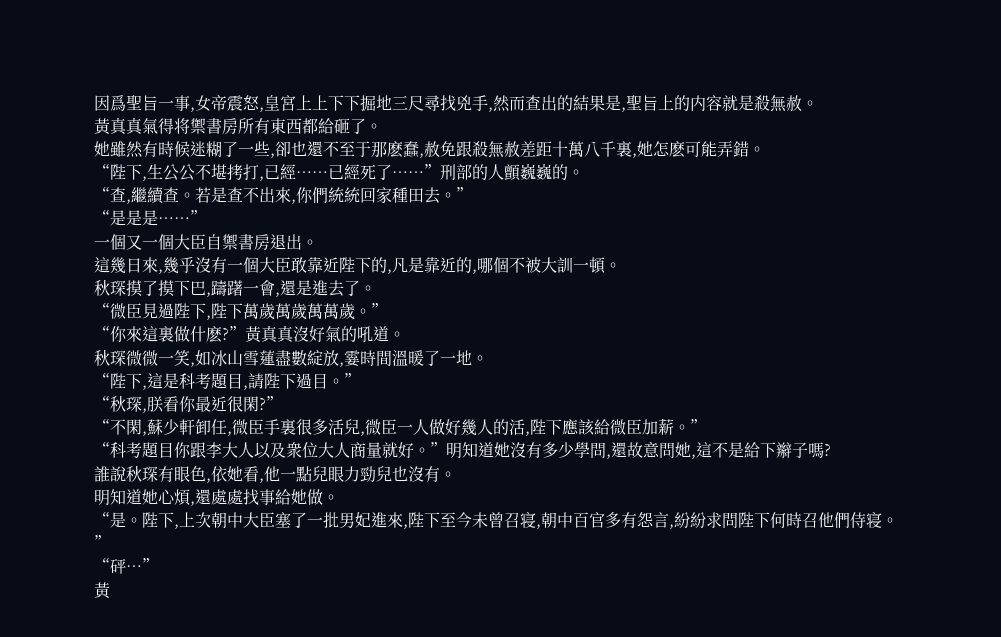因爲聖旨一事,女帝震怒,皇宮上上下下掘地三尺尋找兇手,然而查出的結果是,聖旨上的内容就是殺無赦。
黃真真氣得将禦書房所有東西都給砸了。
她雖然有時候迷糊了一些,卻也還不至于那麽蠢,赦免跟殺無赦差距十萬八千裏,她怎麽可能弄錯。
“陛下,生公公不堪拷打,已經……已經死了……”刑部的人顫巍巍的。
“查,繼續查。若是查不出來,你們統統回家種田去。”
“是是是……”
一個又一個大臣自禦書房退出。
這幾日來,幾乎沒有一個大臣敢靠近陛下的,凡是靠近的,哪個不被大訓一頓。
秋琛摸了摸下巴,躊躇一會,還是進去了。
“微臣見過陛下,陛下萬歲萬歲萬萬歲。”
“你來這裏做什麽?”黃真真沒好氣的吼道。
秋琛微微一笑,如冰山雪蓮盡數綻放,霎時間溫暖了一地。
“陛下,這是科考題目,請陛下過目。”
“秋琛,朕看你最近很閑?”
“不閑,蘇少軒卸任,微臣手裏很多活兒,微臣一人做好幾人的活,陛下應該給微臣加薪。”
“科考題目你跟李大人以及衆位大人商量就好。”明知道她沒有多少學問,還故意問她,這不是給下辮子嗎?
誰說秋琛有眼色,依她看,他一點兒眼力勁兒也沒有。
明知道她心煩,還處處找事給她做。
“是。陛下,上次朝中大臣塞了一批男妃進來,陛下至今未曾召寝,朝中百官多有怨言,紛紛求問陛下何時召他們侍寝。
”
“砰…”
黃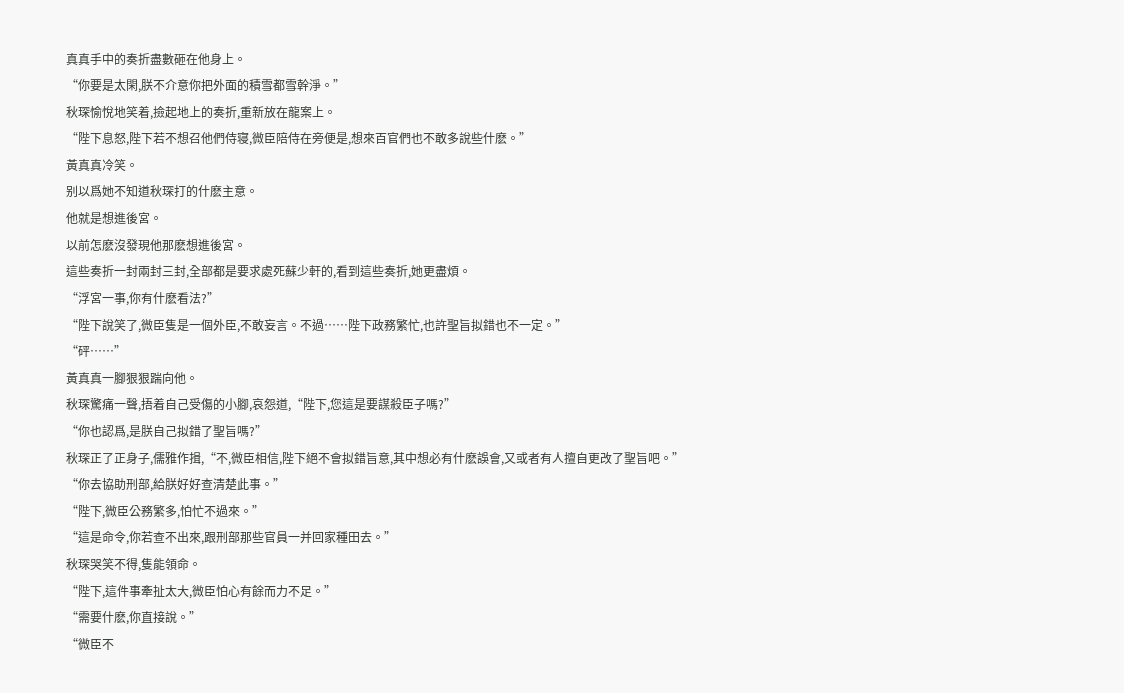真真手中的奏折盡數砸在他身上。
“你要是太閑,朕不介意你把外面的積雪都雪幹淨。”
秋琛愉悅地笑着,撿起地上的奏折,重新放在龍案上。
“陛下息怒,陛下若不想召他們侍寝,微臣陪侍在旁便是,想來百官們也不敢多說些什麽。”
黃真真冷笑。
别以爲她不知道秋琛打的什麽主意。
他就是想進後宮。
以前怎麽沒發現他那麽想進後宮。
這些奏折一封兩封三封,全部都是要求處死蘇少軒的,看到這些奏折,她更盡煩。
“浮宮一事,你有什麽看法?”
“陛下說笑了,微臣隻是一個外臣,不敢妄言。不過……陛下政務繁忙,也許聖旨拟錯也不一定。”
“砰……”
黃真真一腳狠狠踹向他。
秋琛驚痛一聲,捂着自己受傷的小腳,哀怨道,“陛下,您這是要謀殺臣子嗎?”
“你也認爲,是朕自己拟錯了聖旨嗎?”
秋琛正了正身子,儒雅作揖,“不,微臣相信,陛下絕不會拟錯旨意,其中想必有什麽誤會,又或者有人擅自更改了聖旨吧。”
“你去協助刑部,給朕好好查清楚此事。”
“陛下,微臣公務繁多,怕忙不過來。”
“這是命令,你若查不出來,跟刑部那些官員一并回家種田去。”
秋琛哭笑不得,隻能領命。
“陛下,這件事牽扯太大,微臣怕心有餘而力不足。”
“需要什麽,你直接說。”
“微臣不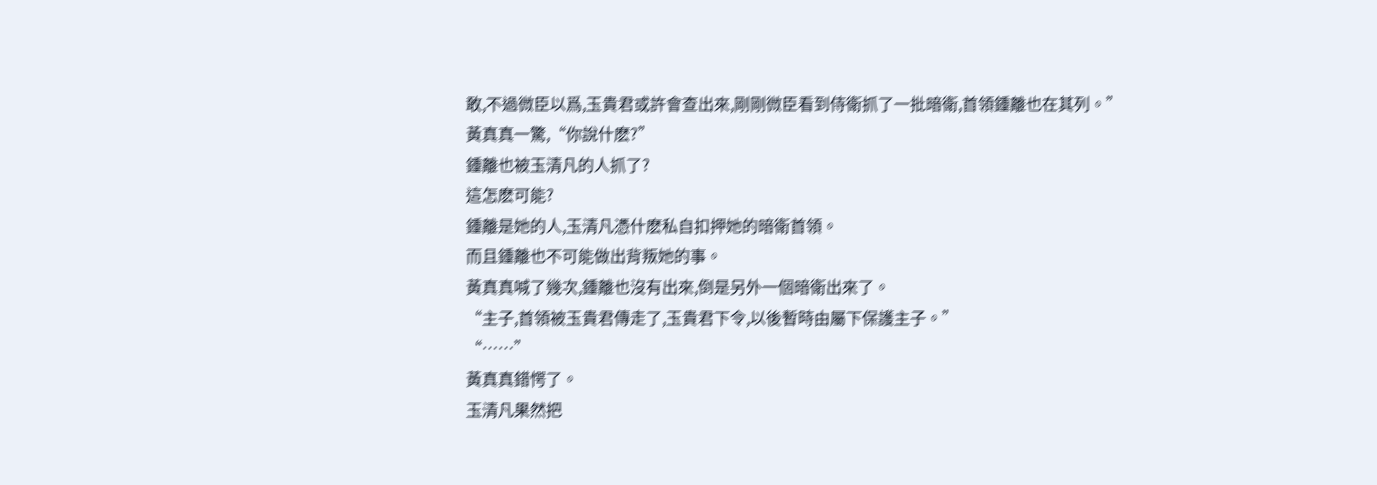敢,不過微臣以爲,玉貴君或許會查出來,剛剛微臣看到侍衛抓了一批暗衛,首領鍾離也在其列。”
黃真真一驚,“你說什麽?”
鍾離也被玉清凡的人抓了?
這怎麽可能?
鍾離是她的人,玉清凡憑什麽私自扣押她的暗衛首領。
而且鍾離也不可能做出背叛她的事。
黃真真喊了幾次,鍾離也沒有出來,倒是另外一個暗衛出來了。
“主子,首領被玉貴君傳走了,玉貴君下令,以後暫時由屬下保護主子。”
“……”
黃真真錯愕了。
玉清凡果然把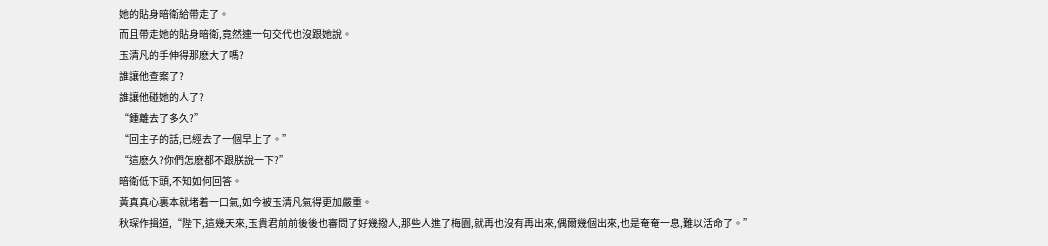她的貼身暗衛給帶走了。
而且帶走她的貼身暗衛,竟然連一句交代也沒跟她說。
玉清凡的手伸得那麽大了嗎?
誰讓他查案了?
誰讓他碰她的人了?
“鍾離去了多久?”
“回主子的話,已經去了一個早上了。”
“這麽久?你們怎麽都不跟朕說一下?”
暗衛低下頭,不知如何回答。
黃真真心裏本就堵着一口氣,如今被玉清凡氣得更加嚴重。
秋琛作揖道,“陛下,這幾天來,玉貴君前前後後也審問了好幾撥人,那些人進了梅園,就再也沒有再出來,偶爾幾個出來,也是奄奄一息,難以活命了。”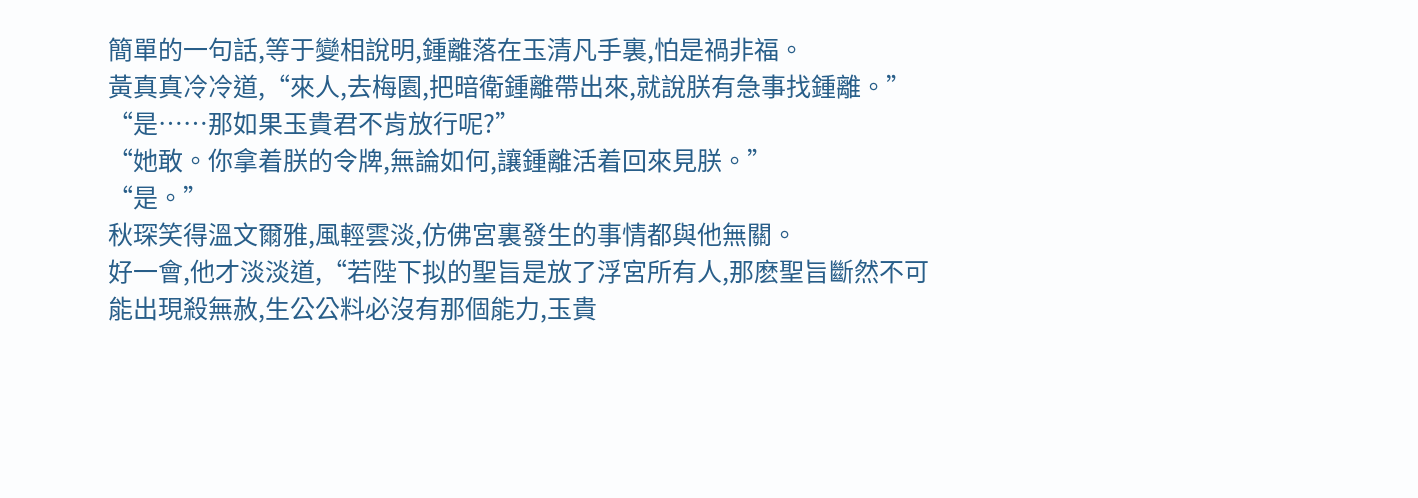簡單的一句話,等于變相說明,鍾離落在玉清凡手裏,怕是禍非福。
黃真真冷冷道,“來人,去梅園,把暗衛鍾離帶出來,就說朕有急事找鍾離。”
“是……那如果玉貴君不肯放行呢?”
“她敢。你拿着朕的令牌,無論如何,讓鍾離活着回來見朕。”
“是。”
秋琛笑得溫文爾雅,風輕雲淡,仿佛宮裏發生的事情都與他無關。
好一會,他才淡淡道,“若陛下拟的聖旨是放了浮宮所有人,那麽聖旨斷然不可能出現殺無赦,生公公料必沒有那個能力,玉貴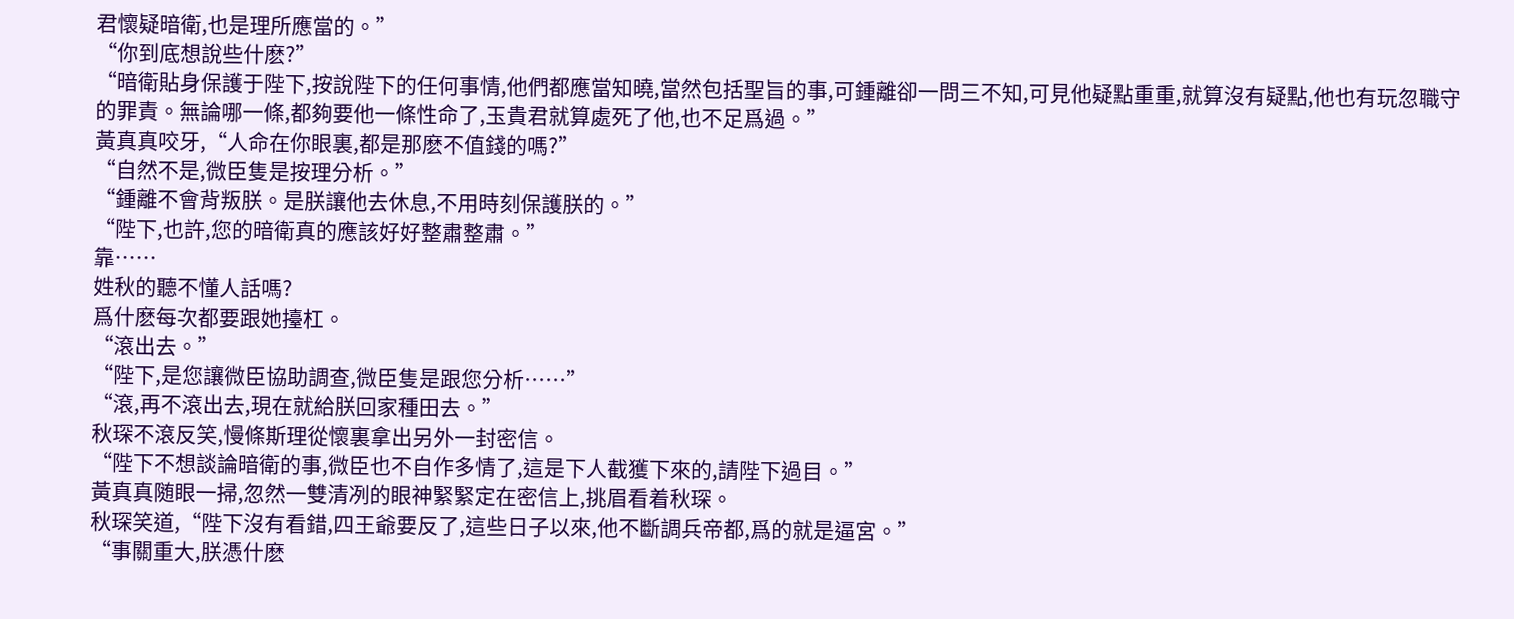君懷疑暗衛,也是理所應當的。”
“你到底想說些什麽?”
“暗衛貼身保護于陛下,按說陛下的任何事情,他們都應當知曉,當然包括聖旨的事,可鍾離卻一問三不知,可見他疑點重重,就算沒有疑點,他也有玩忽職守的罪責。無論哪一條,都夠要他一條性命了,玉貴君就算處死了他,也不足爲過。”
黃真真咬牙,“人命在你眼裏,都是那麽不值錢的嗎?”
“自然不是,微臣隻是按理分析。”
“鍾離不會背叛朕。是朕讓他去休息,不用時刻保護朕的。”
“陛下,也許,您的暗衛真的應該好好整肅整肅。”
靠……
姓秋的聽不懂人話嗎?
爲什麽每次都要跟她擡杠。
“滾出去。”
“陛下,是您讓微臣協助調查,微臣隻是跟您分析……”
“滾,再不滾出去,現在就給朕回家種田去。”
秋琛不滾反笑,慢條斯理從懷裏拿出另外一封密信。
“陛下不想談論暗衛的事,微臣也不自作多情了,這是下人截獲下來的,請陛下過目。”
黃真真随眼一掃,忽然一雙清冽的眼神緊緊定在密信上,挑眉看着秋琛。
秋琛笑道,“陛下沒有看錯,四王爺要反了,這些日子以來,他不斷調兵帝都,爲的就是逼宮。”
“事關重大,朕憑什麽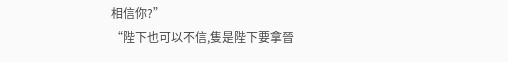相信你?”
“陛下也可以不信,隻是陛下要拿晉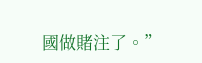國做賭注了。”